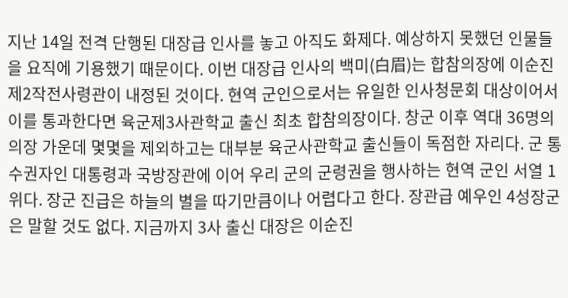지난 14일 전격 단행된 대장급 인사를 놓고 아직도 화제다. 예상하지 못했던 인물들을 요직에 기용했기 때문이다. 이번 대장급 인사의 백미(白眉)는 합참의장에 이순진 제2작전사령관이 내정된 것이다. 현역 군인으로서는 유일한 인사청문회 대상이어서 이를 통과한다면 육군제3사관학교 출신 최초 합참의장이다. 창군 이후 역대 36명의 의장 가운데 몇몇을 제외하고는 대부분 육군사관학교 출신들이 독점한 자리다. 군 통수권자인 대통령과 국방장관에 이어 우리 군의 군령권을 행사하는 현역 군인 서열 1위다. 장군 진급은 하늘의 별을 따기만큼이나 어렵다고 한다. 장관급 예우인 4성장군은 말할 것도 없다. 지금까지 3사 출신 대장은 이순진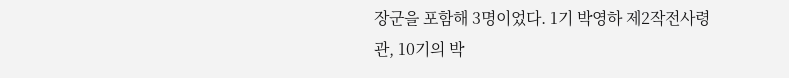장군을 포함해 3명이었다. 1기 박영하 제2작전사령관, 10기의 박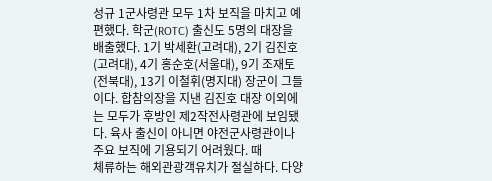성규 1군사령관 모두 1차 보직을 마치고 예편했다. 학군(ROTC) 출신도 5명의 대장을 배출했다. 1기 박세환(고려대), 2기 김진호(고려대), 4기 홍순호(서울대), 9기 조재토(전북대), 13기 이철휘(명지대) 장군이 그들이다. 합참의장을 지낸 김진호 대장 이외에는 모두가 후방인 제2작전사령관에 보임됐다. 육사 출신이 아니면 야전군사령관이나 주요 보직에 기용되기 어려웠다. 때
체류하는 해외관광객유치가 절실하다. 다양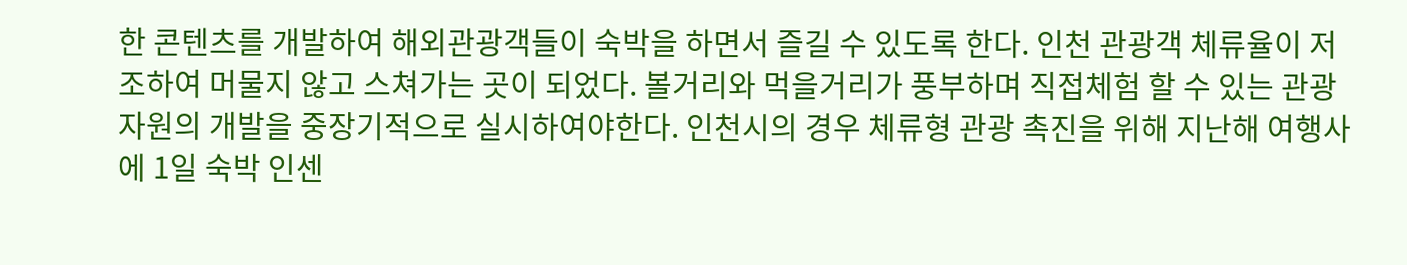한 콘텐츠를 개발하여 해외관광객들이 숙박을 하면서 즐길 수 있도록 한다. 인천 관광객 체류율이 저조하여 머물지 않고 스쳐가는 곳이 되었다. 볼거리와 먹을거리가 풍부하며 직접체험 할 수 있는 관광자원의 개발을 중장기적으로 실시하여야한다. 인천시의 경우 체류형 관광 촉진을 위해 지난해 여행사에 1일 숙박 인센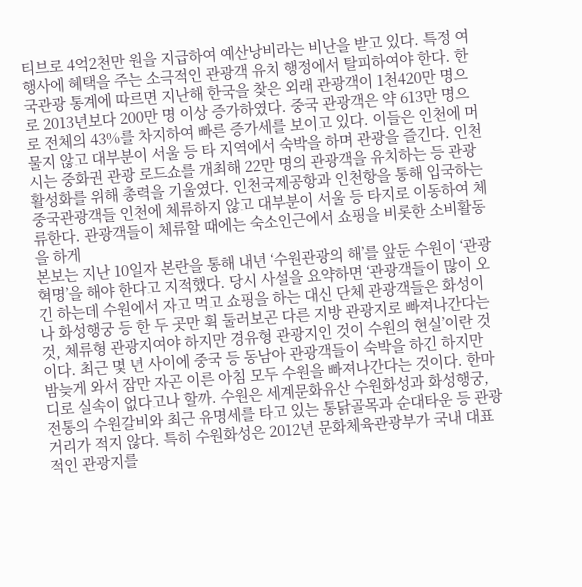티브로 4억2천만 원을 지급하여 예산낭비라는 비난을 받고 있다. 특정 여행사에 혜택을 주는 소극적인 관광객 유치 행정에서 탈피하여야 한다. 한국관광 통계에 따르면 지난해 한국을 찾은 외래 관광객이 1천420만 명으로 2013년보다 200만 명 이상 증가하였다. 중국 관광객은 약 613만 명으로 전체의 43%를 차지하여 빠른 증가세를 보이고 있다. 이들은 인천에 머물지 않고 대부분이 서울 등 타 지역에서 숙박을 하며 관광을 즐긴다. 인천시는 중화권 관광 로드쇼를 개최해 22만 명의 관광객을 유치하는 등 관광 활성화를 위해 총력을 기울였다. 인천국제공항과 인천항을 통해 입국하는 중국관광객들 인천에 체류하지 않고 대부분이 서울 등 타지로 이동하여 체류한다. 관광객들이 체류할 때에는 숙소인근에서 쇼핑을 비롯한 소비활동을 하게
본보는 지난 10일자 본란을 통해 내년 ‘수원관광의 해’를 앞둔 수원이 ‘관광 혁명’을 해야 한다고 지적했다. 당시 사설을 요약하면 ‘관광객들이 많이 오긴 하는데 수원에서 자고 먹고 쇼핑을 하는 대신 단체 관광객들은 화성이나 화성행궁 등 한 두 곳만 휙 둘러보곤 다른 지방 관광지로 빠져나간다는 것, 체류형 관광지여야 하지만 경유형 관광지인 것이 수원의 현실’이란 것이다. 최근 몇 년 사이에 중국 등 동남아 관광객들이 숙박을 하긴 하지만 밤늦게 와서 잠만 자곤 이른 아침 모두 수원을 빠져나간다는 것이다. 한마디로 실속이 없다고나 할까. 수원은 세계문화유산 수원화성과 화성행궁, 전통의 수원갈비와 최근 유명세를 타고 있는 통닭골목과 순대타운 등 관광거리가 적지 않다. 특히 수원화성은 2012년 문화체육관광부가 국내 대표적인 관광지를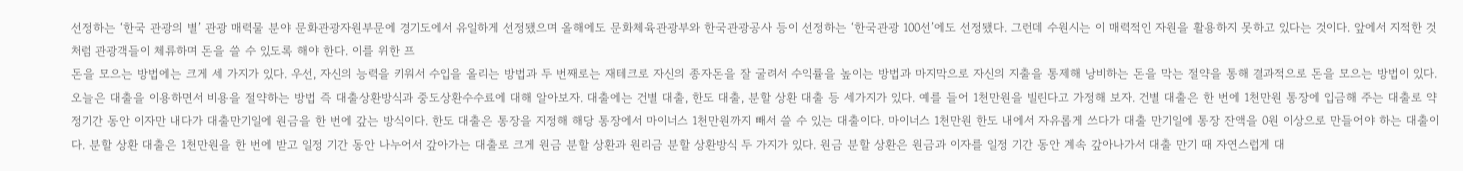선정하는 ‘한국 관광의 별’ 관광 매력물 분야 문화관광자원부문에 경기도에서 유일하게 선정됐으며 올해에도 문화체육관광부와 한국관광공사 등이 선정하는 ‘한국관광 100선’에도 선정됐다. 그런데 수원시는 이 매력적인 자원을 활용하지 못하고 있다는 것이다. 앞에서 지적한 것처럼 관광객들이 체류하며 돈을 쓸 수 있도록 해야 한다. 이를 위한 프
돈을 모으는 방법에는 크게 세 가지가 있다. 우선, 자신의 능력을 키워서 수입을 올리는 방법과 두 번째로는 재테크로 자신의 종자돈을 잘 굴려서 수익률을 높이는 방법과 마지막으로 자신의 지출을 통제해 낭비하는 돈을 막는 절약을 통해 결과적으로 돈을 모으는 방법이 있다. 오늘은 대출을 이용하면서 비용을 절약하는 방법 즉 대출상환방식과 중도상환수수료에 대해 알아보자. 대출에는 건별 대출, 한도 대출, 분할 상환 대출 등 세가지가 있다. 예를 들어 1천만원을 빌린다고 가정해 보자. 건별 대출은 한 번에 1천만원 통장에 입금해 주는 대출로 약정기간 동안 이자만 내다가 대출만기일에 원금을 한 번에 갚는 방식이다. 한도 대출은 통장을 지정해 해당 통장에서 마이너스 1천만원까지 빼서 쓸 수 있는 대출이다. 마이너스 1천만원 한도 내에서 자유롭게 쓰다가 대출 만기일에 통장 잔액을 0원 이상으로 만들어야 하는 대출이다. 분할 상환 대출은 1천만원을 한 번에 받고 일정 기간 동안 나누어서 갚아가는 대출로 크게 원금 분할 상환과 원리금 분할 상환방식 두 가지가 있다. 원금 분할 상환은 원금과 이자를 일정 기간 동안 계속 갚아나가서 대출 만기 때 자연스럽게 대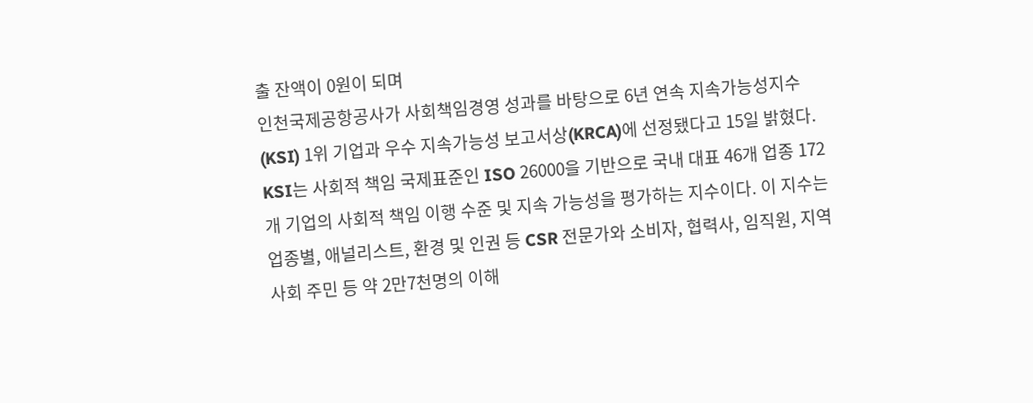출 잔액이 0원이 되며
인천국제공항공사가 사회책임경영 성과를 바탕으로 6년 연속 지속가능성지수(KSI) 1위 기업과 우수 지속가능성 보고서상(KRCA)에 선정됐다고 15일 밝혔다. KSI는 사회적 책임 국제표준인 ISO 26000을 기반으로 국내 대표 46개 업종 172개 기업의 사회적 책임 이행 수준 및 지속 가능성을 평가하는 지수이다. 이 지수는 업종별, 애널리스트, 환경 및 인권 등 CSR 전문가와 소비자, 협력사, 임직원, 지역사회 주민 등 약 2만7천명의 이해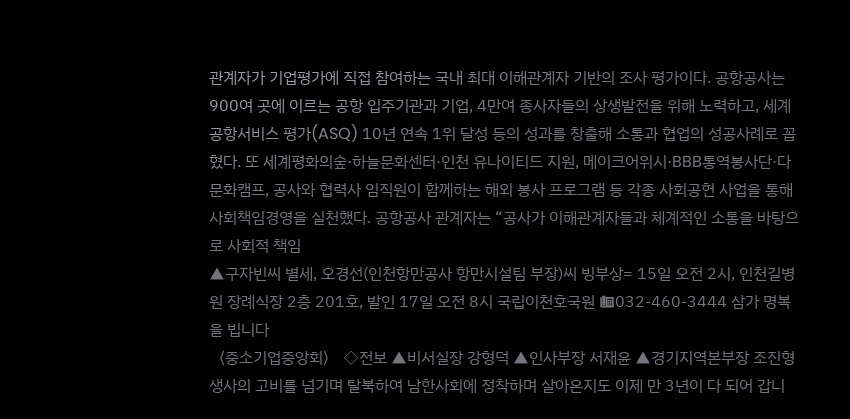관계자가 기업평가에 직접 참여하는 국내 최대 이해관계자 기반의 조사 평가이다. 공항공사는 900여 곳에 이르는 공항 입주기관과 기업, 4만여 종사자들의 상생발전을 위해 노력하고, 세계 공항서비스 평가(ASQ) 10년 연속 1위 달성 등의 성과를 창출해 소통과 협업의 성공사례로 꼽혔다. 또 세계평화의숲·하늘문화센터·인천 유나이티드 지원, 메이크어위시·BBB통역봉사단·다문화캠프, 공사와 협력사 임직원이 함께하는 해외 봉사 프로그램 등 각종 사회공헌 사업을 통해 사회책임경영을 실천했다. 공항공사 관계자는 “공사가 이해관계자들과 체계적인 소통을 바탕으로 사회적 책임
▲구자빈씨 별세, 오경선(인천항만공사 항만시설팀 부장)씨 빙부상= 15일 오전 2시, 인천길병원 장례식장 2층 201호, 발인 17일 오전 8시 국립이천호국원 ☎032-460-3444 삼가 명복을 빕니다
〈중소기업중앙회〉 ◇전보 ▲비서실장 강형덕 ▲인사부장 서재윤 ▲경기지역본부장 조진형
생사의 고비를 넘기며 탈북하여 남한사회에 정착하며 살아온지도 이제 만 3년이 다 되어 갑니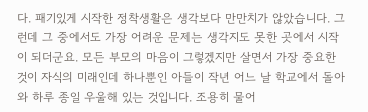다. 패기있게 시작한 정착생활은 생각보다 만만치가 않았습니다. 그런데 그 중에서도 가장 어려운 문제는 생각지도 못한 곳에서 시작이 되더군요. 모든 부모의 마음이 그렇겠지만 살면서 가장 중요한 것이 자식의 미래인데 하나뿐인 아들이 작년 어느 날 학교에서 돌아와 하루 종일 우울해 있는 것입니다. 조용히 물어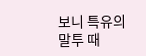보니 특유의 말투 때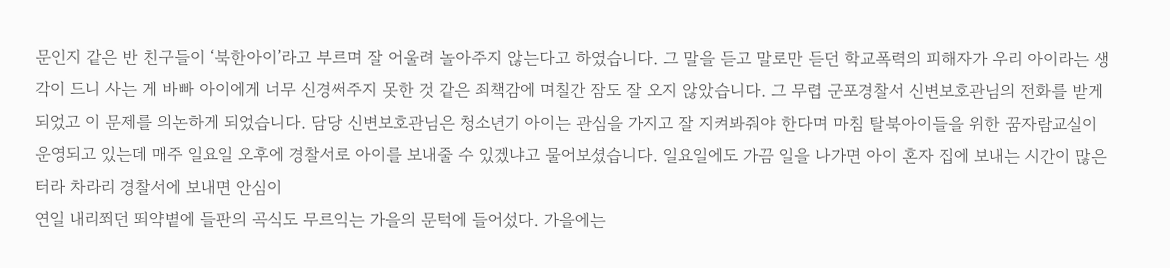문인지 같은 반 친구들이 ‘북한아이’라고 부르며 잘 어울려 놀아주지 않는다고 하였습니다. 그 말을 듣고 말로만 듣던 학교폭력의 피해자가 우리 아이라는 생각이 드니 사는 게 바빠 아이에게 너무 신경써주지 못한 것 같은 죄책감에 며칠간 잠도 잘 오지 않았습니다. 그 무렵 군포경찰서 신변보호관님의 전화를 받게 되었고 이 문제를 의논하게 되었습니다. 담당 신변보호관님은 청소년기 아이는 관심을 가지고 잘 지켜봐줘야 한다며 마침 탈북아이들을 위한 꿈자람교실이 운영되고 있는데 매주 일요일 오후에 경찰서로 아이를 보내줄 수 있겠냐고 물어보셨습니다. 일요일에도 가끔 일을 나가면 아이 혼자 집에 보내는 시간이 많은 터라 차라리 경찰서에 보내면 안심이
연일 내리쬐던 뙤약볕에 들판의 곡식도 무르익는 가을의 문턱에 들어섰다. 가을에는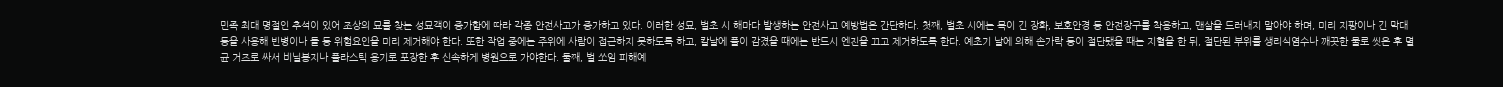민족 최대 명절인 추석이 있어 조상의 묘를 찾는 성묘객이 증가함에 따라 각종 안전사고가 증가하고 있다. 이러한 성묘, 벌초 시 해마다 발생하는 안전사고 예방법은 간단하다. 첫째, 벌초 시에는 목이 긴 장화, 보호안경 등 안전장구를 착용하고, 맨살을 드러내지 말아야 하며, 미리 지팡이나 긴 막대 등을 사용해 빈병이나 돌 등 위험요인을 미리 제거해야 한다. 또한 작업 중에는 주위에 사람이 접근하지 못하도록 하고, 칼날에 풀이 감겼을 때에는 반드시 엔진을 끄고 제거하도록 한다. 예초기 날에 의해 손가락 등이 절단됐을 때는 지혈을 한 뒤, 절단된 부위를 생리식염수나 깨끗한 물로 씻은 후 멸균 거즈로 싸서 비닐봉지나 플라스틱 용기로 포장한 후 신속하게 병원으로 가야한다. 둘째, 벌 쏘임 피해예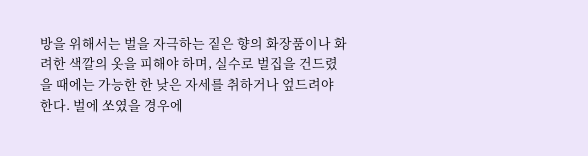방을 위해서는 벌을 자극하는 짙은 향의 화장품이나 화려한 색깔의 옷을 피해야 하며, 실수로 벌집을 건드렸을 때에는 가능한 한 낮은 자세를 취하거나 엎드려야 한다. 벌에 쏘였을 경우에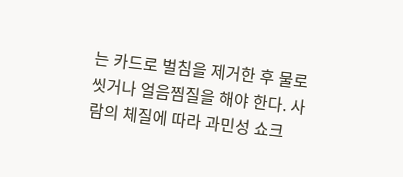는 카드로 벌침을 제거한 후 물로 씻거나 얼음찜질을 해야 한다. 사람의 체질에 따라 과민성 쇼크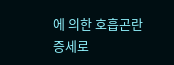에 의한 호흡곤란 증세로